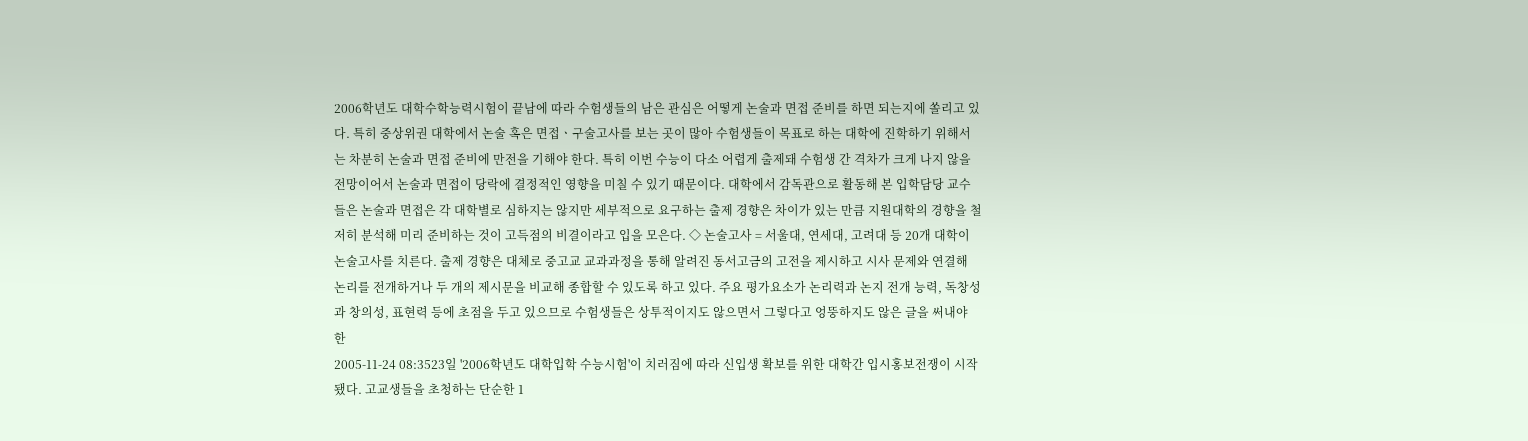2006학년도 대학수학능력시험이 끝남에 따라 수험생들의 남은 관심은 어떻게 논술과 면접 준비를 하면 되는지에 쏠리고 있다. 특히 중상위권 대학에서 논술 혹은 면접ㆍ구술고사를 보는 곳이 많아 수험생들이 목표로 하는 대학에 진학하기 위해서는 차분히 논술과 면접 준비에 만전을 기해야 한다. 특히 이번 수능이 다소 어렵게 출제돼 수험생 간 격차가 크게 나지 않을 전망이어서 논술과 면접이 당락에 결정적인 영향을 미칠 수 있기 때문이다. 대학에서 감독관으로 활동해 본 입학담당 교수들은 논술과 면접은 각 대학별로 심하지는 않지만 세부적으로 요구하는 출제 경향은 차이가 있는 만큼 지원대학의 경향을 철저히 분석해 미리 준비하는 것이 고득점의 비결이라고 입을 모은다. ◇ 논술고사 = 서울대, 연세대, 고려대 등 20개 대학이 논술고사를 치른다. 출제 경향은 대체로 중고교 교과과정을 통해 알려진 동서고금의 고전을 제시하고 시사 문제와 연결해 논리를 전개하거나 두 개의 제시문을 비교해 종합할 수 있도록 하고 있다. 주요 평가요소가 논리력과 논지 전개 능력, 독창성과 창의성, 표현력 등에 초점을 두고 있으므로 수험생들은 상투적이지도 않으면서 그렇다고 엉뚱하지도 않은 글을 써내야 한
2005-11-24 08:3523일 '2006학년도 대학입학 수능시험'이 치러짐에 따라 신입생 확보를 위한 대학간 입시홍보전쟁이 시작됐다. 고교생들을 초청하는 단순한 1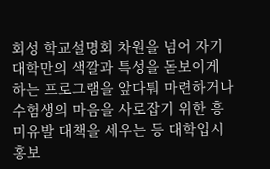회성 학교설명회 차원을 넘어 자기 대학만의 색깔과 특성을 돋보이게 하는 프로그램을 앞다퉈 마련하거나 수험생의 마음을 사로잡기 위한 흥미유발 대책을 세우는 등 대학입시홍보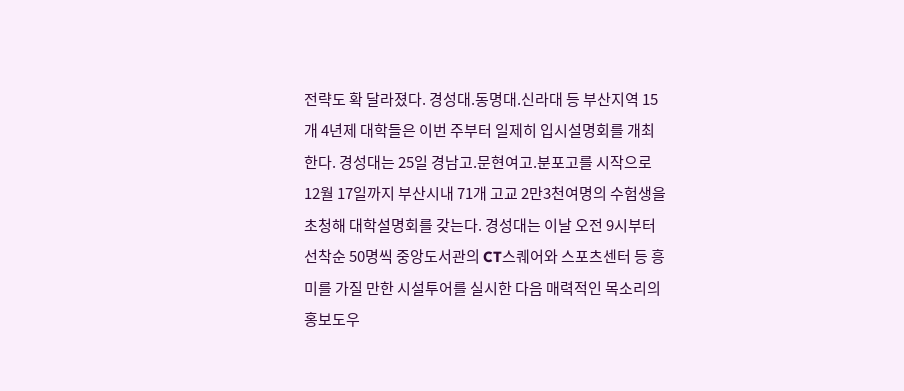전략도 확 달라졌다. 경성대.동명대.신라대 등 부산지역 15개 4년제 대학들은 이번 주부터 일제히 입시설명회를 개최한다. 경성대는 25일 경남고.문현여고.분포고를 시작으로 12월 17일까지 부산시내 71개 고교 2만3천여명의 수험생을 초청해 대학설명회를 갖는다. 경성대는 이날 오전 9시부터 선착순 50명씩 중앙도서관의 CT스퀘어와 스포츠센터 등 흥미를 가질 만한 시설투어를 실시한 다음 매력적인 목소리의 홍보도우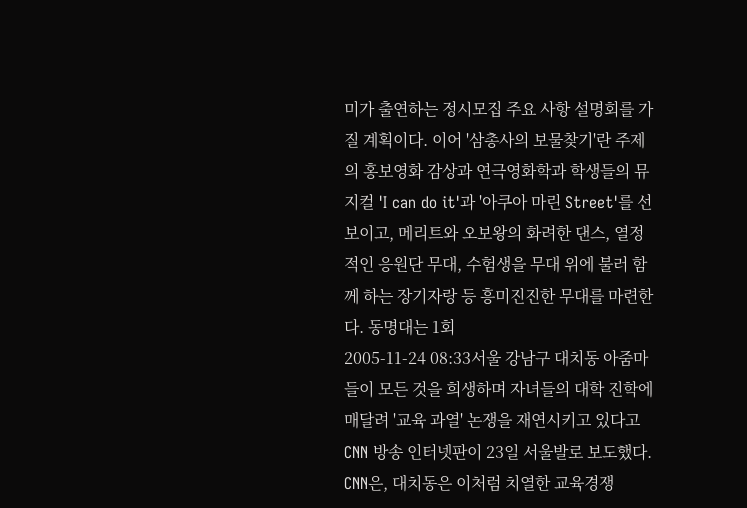미가 출연하는 정시모집 주요 사항 설명회를 가질 계획이다. 이어 '삼총사의 보물찾기'란 주제의 홍보영화 감상과 연극영화학과 학생들의 뮤지컬 'I can do it'과 '아쿠아 마린 Street'를 선보이고, 메리트와 오보왕의 화려한 댄스, 열정적인 응원단 무대, 수험생을 무대 위에 불러 함께 하는 장기자랑 등 흥미진진한 무대를 마련한다. 동명대는 1회
2005-11-24 08:33서울 강남구 대치동 아줌마들이 모든 것을 희생하며 자녀들의 대학 진학에 매달려 '교육 과열' 논쟁을 재연시키고 있다고 CNN 방송 인터넷판이 23일 서울발로 보도했다. CNN은, 대치동은 이처럼 치열한 교육경쟁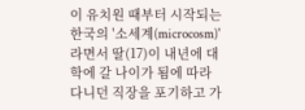이 유치원 때부터 시작되는 한국의 '소세계(microcosm)'라면서 딸(17)이 내년에 대학에 갈 나이가 됨에 따라 다니던 직장을 포기하고 가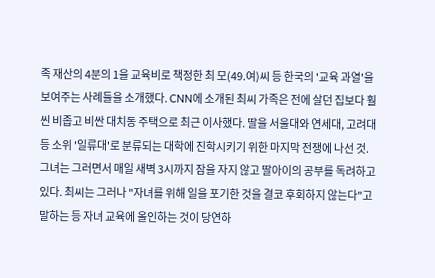족 재산의 4분의 1을 교육비로 책정한 최 모(49.여)씨 등 한국의 '교육 과열'을 보여주는 사례들을 소개했다. CNN에 소개된 최씨 가족은 전에 살던 집보다 훨씬 비좁고 비싼 대치동 주택으로 최근 이사했다. 딸을 서울대와 연세대, 고려대 등 소위 '일류대'로 분류되는 대학에 진학시키기 위한 마지막 전쟁에 나선 것. 그녀는 그러면서 매일 새벽 3시까지 잠을 자지 않고 딸아이의 공부를 독려하고 있다. 최씨는 그러나 "자녀를 위해 일을 포기한 것을 결코 후회하지 않는다"고 말하는 등 자녀 교육에 올인하는 것이 당연하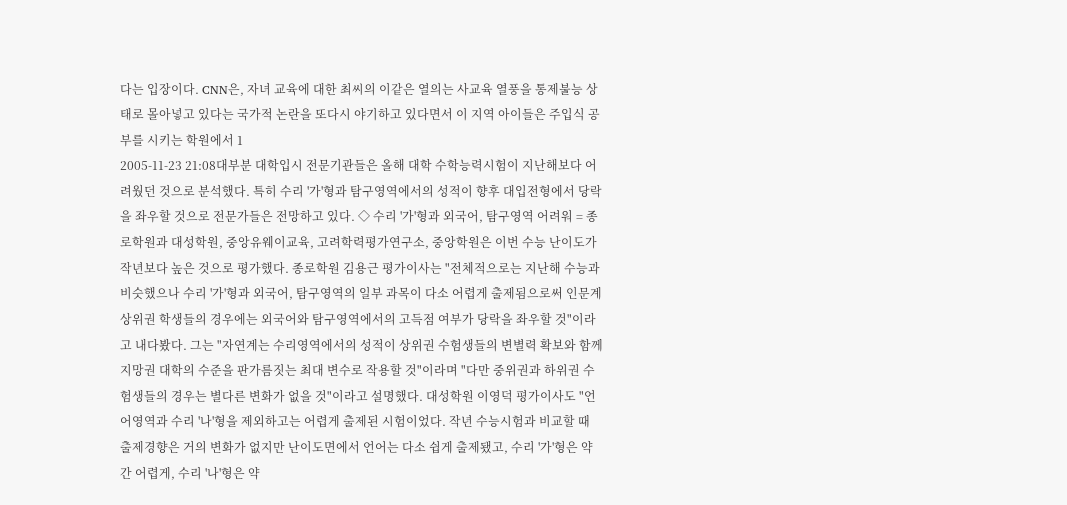다는 입장이다. CNN은, 자녀 교육에 대한 최씨의 이같은 열의는 사교육 열풍을 통제불능 상태로 몰아넣고 있다는 국가적 논란을 또다시 야기하고 있다면서 이 지역 아이들은 주입식 공부를 시키는 학원에서 1
2005-11-23 21:08대부분 대학입시 전문기관들은 올해 대학 수학능력시험이 지난해보다 어려웠던 것으로 분석했다. 특히 수리 '가'형과 탐구영역에서의 성적이 향후 대입전형에서 당락을 좌우할 것으로 전문가들은 전망하고 있다. ◇ 수리 '가'형과 외국어, 탐구영역 어려워 = 종로학원과 대성학원, 중앙유웨이교육, 고려학력평가연구소, 중앙학원은 이번 수능 난이도가 작년보다 높은 것으로 평가했다. 종로학원 김용근 평가이사는 "전체적으로는 지난해 수능과 비슷했으나 수리 '가'형과 외국어, 탐구영역의 일부 과목이 다소 어렵게 출제됨으로써 인문계 상위권 학생들의 경우에는 외국어와 탐구영역에서의 고득점 여부가 당락을 좌우할 것"이라고 내다봤다. 그는 "자연계는 수리영역에서의 성적이 상위권 수험생들의 변별력 확보와 함께 지망권 대학의 수준을 판가름짓는 최대 변수로 작용할 것"이라며 "다만 중위권과 하위권 수험생들의 경우는 별다른 변화가 없을 것"이라고 설명했다. 대성학원 이영덕 평가이사도 "언어영역과 수리 '나'형을 제외하고는 어렵게 출제된 시험이었다. 작년 수능시험과 비교할 때 출제경향은 거의 변화가 없지만 난이도면에서 언어는 다소 쉽게 출제됐고, 수리 '가'형은 약간 어렵게, 수리 '나'형은 약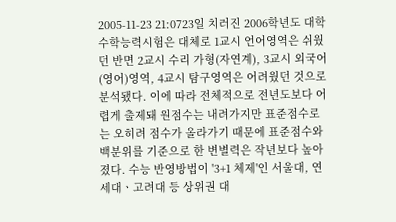2005-11-23 21:0723일 치러진 2006학년도 대학수학능력시험은 대체로 1교시 언어영역은 쉬웠던 반면 2교시 수리 가형(자연계), 3교시 외국어(영어)영역, 4교시 탐구영역은 어려웠던 것으로 분석됐다. 이에 따라 전체적으로 전년도보다 어렵게 출제돼 원점수는 내려가지만 표준점수로는 오히려 점수가 올라가기 때문에 표준점수와 백분위를 기준으로 한 변별력은 작년보다 높아졌다. 수능 반영방법이 '3+1 체제'인 서울대, 연세대ㆍ고려대 등 상위권 대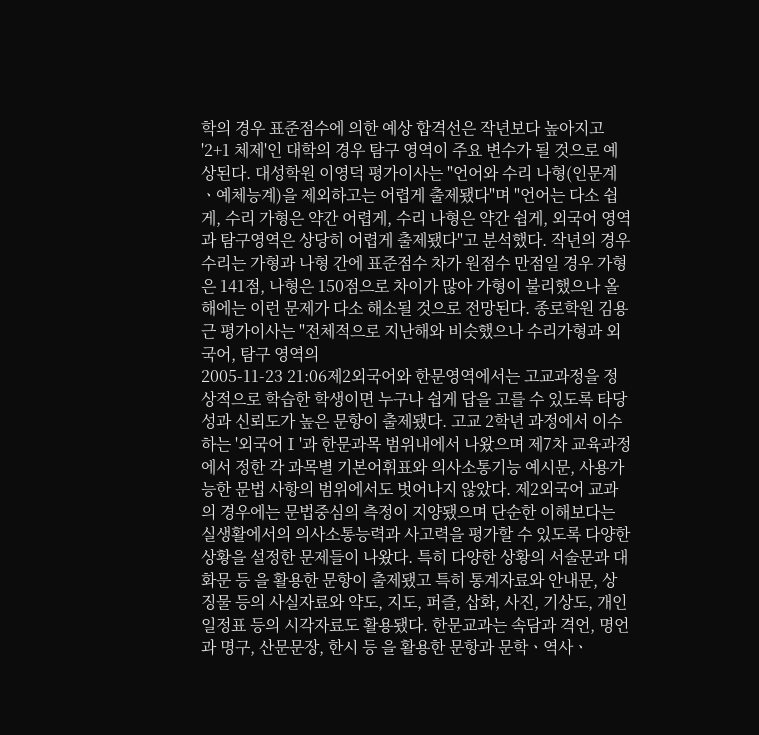학의 경우 표준점수에 의한 예상 합격선은 작년보다 높아지고 '2+1 체제'인 대학의 경우 탐구 영역이 주요 변수가 될 것으로 예상된다. 대성학원 이영덕 평가이사는 "언어와 수리 나형(인문계ㆍ예체능계)을 제외하고는 어렵게 출제됐다"며 "언어는 다소 쉽게, 수리 가형은 약간 어렵게, 수리 나형은 약간 쉽게, 외국어 영역과 탐구영역은 상당히 어렵게 출제됐다"고 분석했다. 작년의 경우 수리는 가형과 나형 간에 표준점수 차가 원점수 만점일 경우 가형은 141점, 나형은 150점으로 차이가 많아 가형이 불리했으나 올해에는 이런 문제가 다소 해소될 것으로 전망된다. 종로학원 김용근 평가이사는 "전체적으로 지난해와 비슷했으나 수리가형과 외국어, 탐구 영역의
2005-11-23 21:06제2외국어와 한문영역에서는 고교과정을 정상적으로 학습한 학생이면 누구나 쉽게 답을 고를 수 있도록 타당성과 신뢰도가 높은 문항이 출제됐다. 고교 2학년 과정에서 이수하는 '외국어Ⅰ'과 한문과목 범위내에서 나왔으며 제7차 교육과정에서 정한 각 과목별 기본어휘표와 의사소통기능 예시문, 사용가능한 문법 사항의 범위에서도 벗어나지 않았다. 제2외국어 교과의 경우에는 문법중심의 측정이 지양됐으며 단순한 이해보다는 실생활에서의 의사소통능력과 사고력을 평가할 수 있도록 다양한 상황을 설정한 문제들이 나왔다. 특히 다양한 상황의 서술문과 대화문 등 을 활용한 문항이 출제됐고 특히 통계자료와 안내문, 상징물 등의 사실자료와 약도, 지도, 퍼즐, 삽화, 사진, 기상도, 개인일정표 등의 시각자료도 활용됐다. 한문교과는 속담과 격언, 명언과 명구, 산문문장, 한시 등 을 활용한 문항과 문학ㆍ역사ㆍ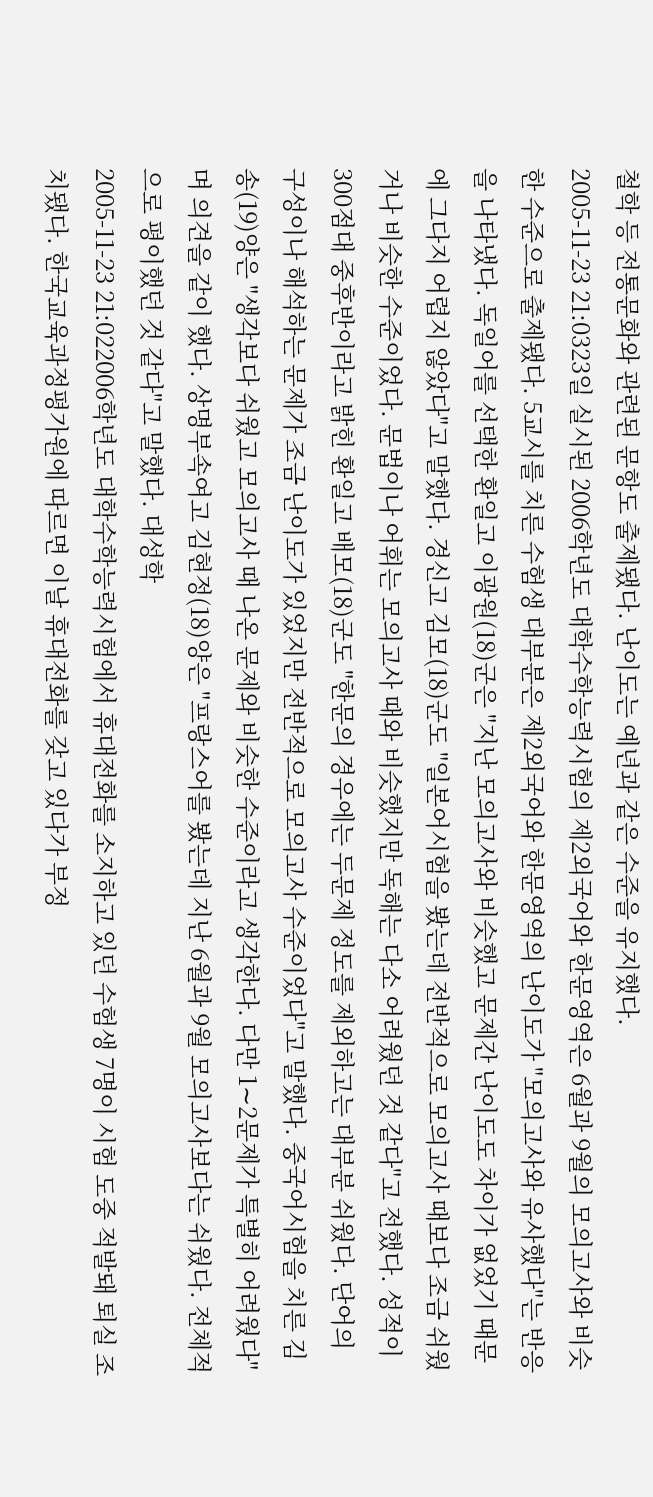철학 등 전통문화와 관련된 문항도 출제됐다. 난이도는 예년과 같은 수준을 유지했다.
2005-11-23 21:0323일 실시된 2006학년도 대학수학능력시험의 제2외국어와 한문영역은 6월과 9월의 모의고사와 비슷한 수준으로 출제됐다. 5교시를 치른 수험생 대부분은 제2외국어와 한문영역의 난이도가 "모의고사와 유사했다"는 반응을 나타냈다. 독일어를 선택한 환일고 이광원(18)군은 "지난 모의고사와 비슷했고 문제간 난이도도 차이가 없었기 때문에 그다지 어렵지 않았다"고 말했다. 경신고 김모(18)군도 "일본어시험을 봤는데 전반적으로 모의고사 때보다 조금 쉬웠거나 비슷한 수준이었다. 문법이나 어휘는 모의고사 때와 비슷했지만 독해는 다소 어려웠던 것 같다"고 전했다. 성적이 300점대 중후반이라고 밝힌 환일고 배모(18)군도 "한문의 경우에는 두문제 정도를 제외하고는 대부분 쉬웠다. 단어의 구성이나 해석하는 문제가 조금 난이도가 있었지만 전반적으로 모의고사 수준이었다"고 말했다. 중국어시험을 치른 김송(19)양은 "생각보다 쉬웠고 모의고사 때 나온 문제와 비슷한 수준이라고 생각한다. 다만 1∼2문제가 특별히 어려웠다"며 의견을 같이 했다. 상명부속여고 김현정(18)양은 "프랑스어를 봤는데 지난 6월과 9월 모의고사보다는 쉬웠다. 전체적으로 평이했던 것 같다"고 말했다. 대성학
2005-11-23 21:022006학년도 대학수학능력시험에서 휴대전화를 소지하고 있던 수험생 7명이 시험 도중 적발돼 퇴실 조치됐다. 한국교육과정평가원에 따르면 이날 휴대전화를 갖고 있다가 부정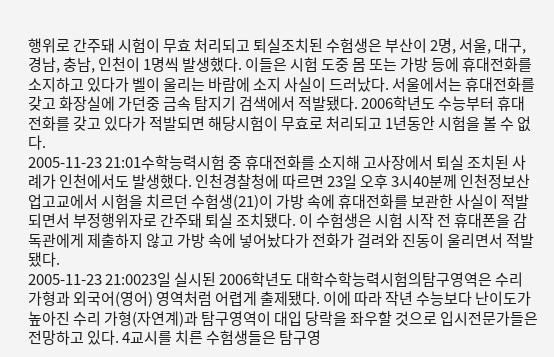행위로 간주돼 시험이 무효 처리되고 퇴실조치된 수험생은 부산이 2명, 서울, 대구, 경남, 충남, 인천이 1명씩 발생했다. 이들은 시험 도중 몸 또는 가방 등에 휴대전화를 소지하고 있다가 벨이 울리는 바람에 소지 사실이 드러났다. 서울에서는 휴대전화를 갖고 화장실에 가던중 금속 탐지기 검색에서 적발됐다. 2006학년도 수능부터 휴대전화를 갖고 있다가 적발되면 해당시험이 무효로 처리되고 1년동안 시험을 볼 수 없다.
2005-11-23 21:01수학능력시험 중 휴대전화를 소지해 고사장에서 퇴실 조치된 사례가 인천에서도 발생했다. 인천경찰청에 따르면 23일 오후 3시40분께 인천정보산업고교에서 시험을 치르던 수험생(21)이 가방 속에 휴대전화를 보관한 사실이 적발되면서 부정행위자로 간주돼 퇴실 조치됐다. 이 수험생은 시험 시작 전 휴대폰을 감독관에게 제출하지 않고 가방 속에 넣어놨다가 전화가 걸려와 진동이 울리면서 적발됐다.
2005-11-23 21:0023일 실시된 2006학년도 대학수학능력시험의탐구영역은 수리 가형과 외국어(영어) 영역처럼 어렵게 출제됐다. 이에 따라 작년 수능보다 난이도가 높아진 수리 가형(자연계)과 탐구영역이 대입 당락을 좌우할 것으로 입시전문가들은 전망하고 있다. 4교시를 치른 수험생들은 탐구영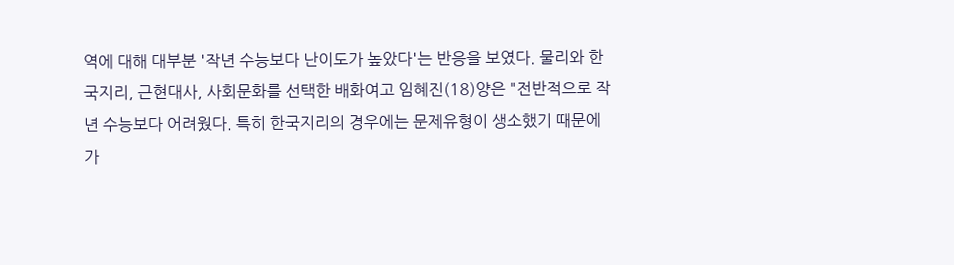역에 대해 대부분 '작년 수능보다 난이도가 높았다'는 반응을 보였다. 물리와 한국지리, 근현대사, 사회문화를 선택한 배화여고 임혜진(18)양은 "전반적으로 작년 수능보다 어려웠다. 특히 한국지리의 경우에는 문제유형이 생소했기 때문에 가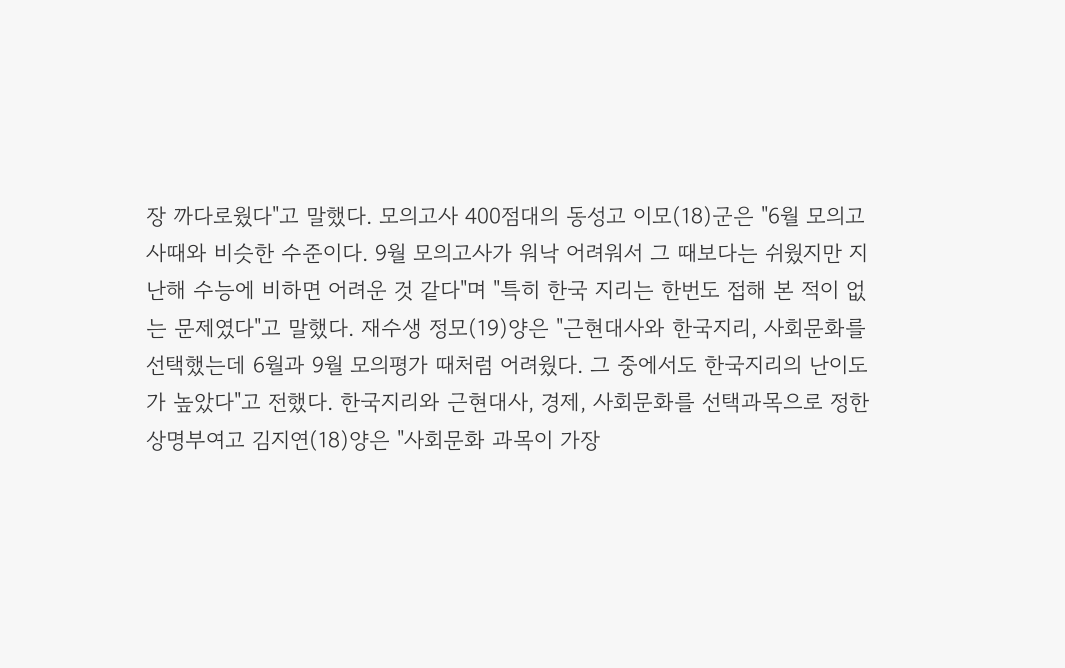장 까다로웠다"고 말했다. 모의고사 400점대의 동성고 이모(18)군은 "6월 모의고사때와 비슷한 수준이다. 9월 모의고사가 워낙 어려워서 그 때보다는 쉬웠지만 지난해 수능에 비하면 어려운 것 같다"며 "특히 한국 지리는 한번도 접해 본 적이 없는 문제였다"고 말했다. 재수생 정모(19)양은 "근현대사와 한국지리, 사회문화를 선택했는데 6월과 9월 모의평가 때처럼 어려웠다. 그 중에서도 한국지리의 난이도가 높았다"고 전했다. 한국지리와 근현대사, 경제, 사회문화를 선택과목으로 정한 상명부여고 김지연(18)양은 "사회문화 과목이 가장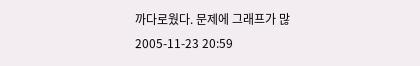까다로웠다. 문제에 그래프가 많
2005-11-23 20:59